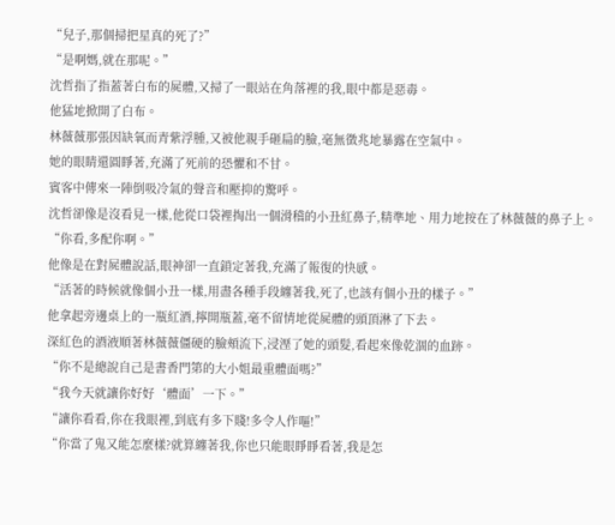“兒子,那個掃把星真的死了?”
“是啊媽,就在那呢。”
沈哲指了指蓋著白布的屍體,又掃了一眼站在角落裡的我,眼中都是惡毒。
他猛地掀開了白布。
林薇薇那張因缺氧而青紫浮腫,又被他親手砸扁的臉,毫無徵兆地暴露在空氣中。
她的眼睛還圓睜著,充滿了死前的恐懼和不甘。
賓客中傳來一陣倒吸冷氣的聲音和壓抑的驚呼。
沈哲卻像是沒看見一樣,他從口袋裡掏出一個滑稽的小丑紅鼻子,精準地、用力地按在了林薇薇的鼻子上。
“你看,多配你啊。”
他像是在對屍體說話,眼神卻一直鎖定著我,充滿了報復的快感。
“活著的時候就像個小丑一樣,用盡各種手段纏著我,死了,也該有個小丑的樣子。”
他拿起旁邊桌上的一瓶紅酒,擰開瓶蓋,毫不留情地從屍體的頭頂淋了下去。
深紅色的酒液順著林薇薇僵硬的臉頰流下,浸溼了她的頭髮,看起來像乾涸的血跡。
“你不是總說自己是書香門第的大小姐最重體面嗎?”
“我今天就讓你好好‘體面’一下。”
“讓你看看,你在我眼裡,到底有多下賤!多令人作嘔!”
“你當了鬼又能怎麼樣?就算纏著我,你也只能眼睜睜看著,我是怎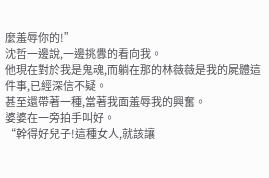麼羞辱你的!”
沈哲一邊說,一邊挑釁的看向我。
他現在對於我是鬼魂,而躺在那的林薇薇是我的屍體這件事,已經深信不疑。
甚至還帶著一種,當著我面羞辱我的興奮。
婆婆在一旁拍手叫好。
“幹得好兒子!這種女人,就該讓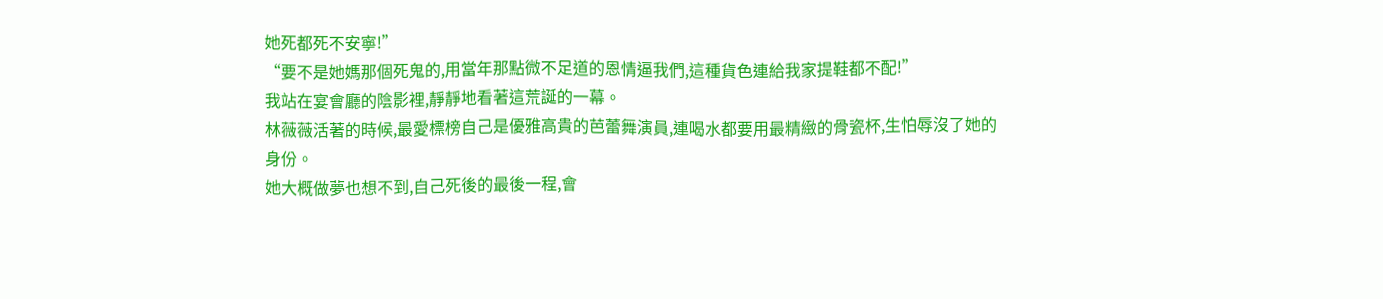她死都死不安寧!”
“要不是她媽那個死鬼的,用當年那點微不足道的恩情逼我們,這種貨色連給我家提鞋都不配!”
我站在宴會廳的陰影裡,靜靜地看著這荒誕的一幕。
林薇薇活著的時候,最愛標榜自己是優雅高貴的芭蕾舞演員,連喝水都要用最精緻的骨瓷杯,生怕辱沒了她的身份。
她大概做夢也想不到,自己死後的最後一程,會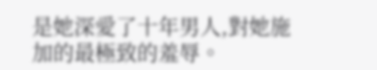是她深愛了十年男人,對她施加的最極致的羞辱。